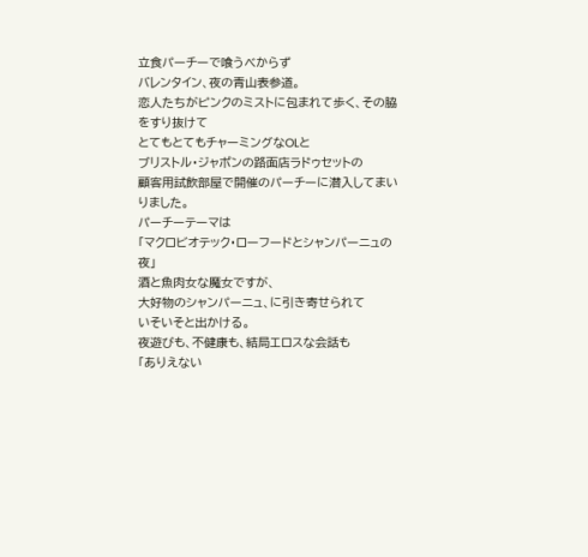立食パーチーで喰うべからず
バレンタイン、夜の青山表参道。
恋人たちがピンクのミストに包まれて歩く、その脇をすり抜けて
とてもとてもチャーミングなOLと
ブリストル・ジャポンの路面店ラドゥセットの
顧客用試飲部屋で開催のパーチーに潜入してまいりました。
パーチーテーマは
「マクロビオテック・ローフードとシャンパーニュの夜」
酒と魚肉女な魔女ですが、
大好物のシャンパーニュ、に引き寄せられて
いそいそと出かける。
夜遊びも、不健康も、結局エロスな会話も
「ありえない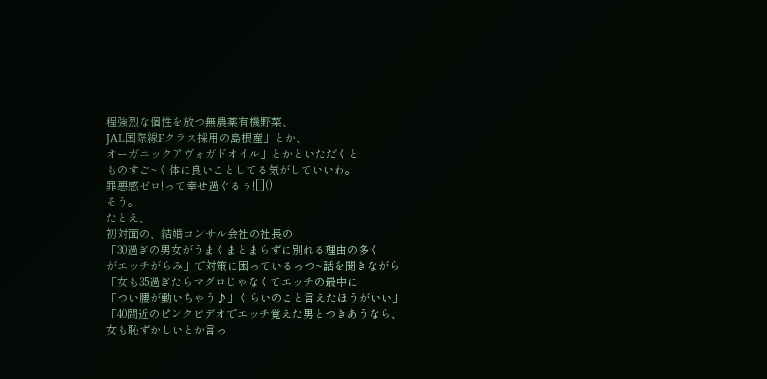程強烈な個性を放つ無農薬有機野菜、
JAL国際線Fクラス採用の島根産」とか、
オーガニックアヴォガドオイル」とかといただくと
ものすご~く体に良いことしてる気がしていいわ。
罪悪感ゼロ!って幸せ過ぐるぅ![]()
そう。
たとえ、
初対面の、結婚コンサル会社の社長の
「30過ぎの男女がうまくまとまらずに別れる理由の多く
がエッチがらみ」で対策に困っているっつ~話を聞きながら
「女も35過ぎたらマグロじゃなくてエッチの最中に
「つい腰が動いちゃう♪」くらいのこと言えたほうがいい」
「40間近のピンクビデオでエッチ覚えた男とつきあうなら、
女も恥ずかしいとか言っ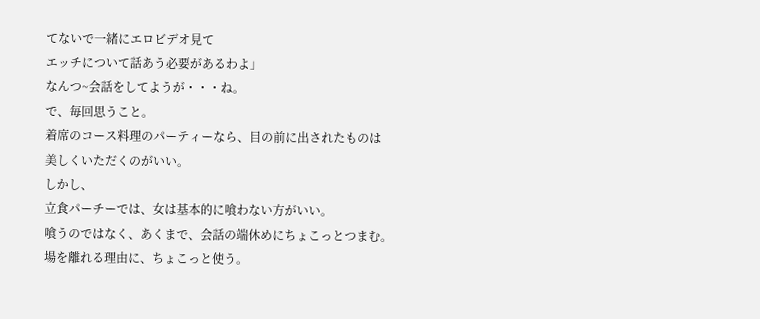てないで一緒にエロビデオ見て
エッチについて話あう必要があるわよ」
なんつ~会話をしてようが・・・ね。
で、毎回思うこと。
着席のコース料理のパーティーなら、目の前に出されたものは
美しくいただくのがいい。
しかし、
立食パーチーでは、女は基本的に喰わない方がいい。
喰うのではなく、あくまで、会話の端休めにちょこっとつまむ。
場を離れる理由に、ちょこっと使う。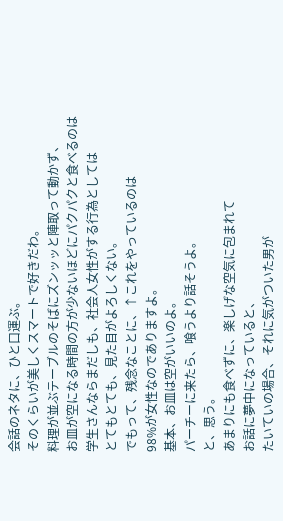会話のネタに、ひと口運ぶ。
そのくらいが美しくスマートで好きだわ。
料理が並ぶテーブルのそばにズンッッと陣取って動かず、
お皿が空になる時間の方が少ないほどにパクパクと食べるのは
学生さんならまだしも、社会人女性がする行為としては
とてもとても、見た目がよろしくない。
でもって、残念なことに、↑これをやっているのは
98%が女性なのでありますよ。
基本、お皿は空がいいのよ。
パーチーに来たら、喰うより話そうよ。
と、思う。
あまりにも食べずに、楽しげな空気に包まれて
お話に夢中になっていると、
たいていの場合、それに気がついた男が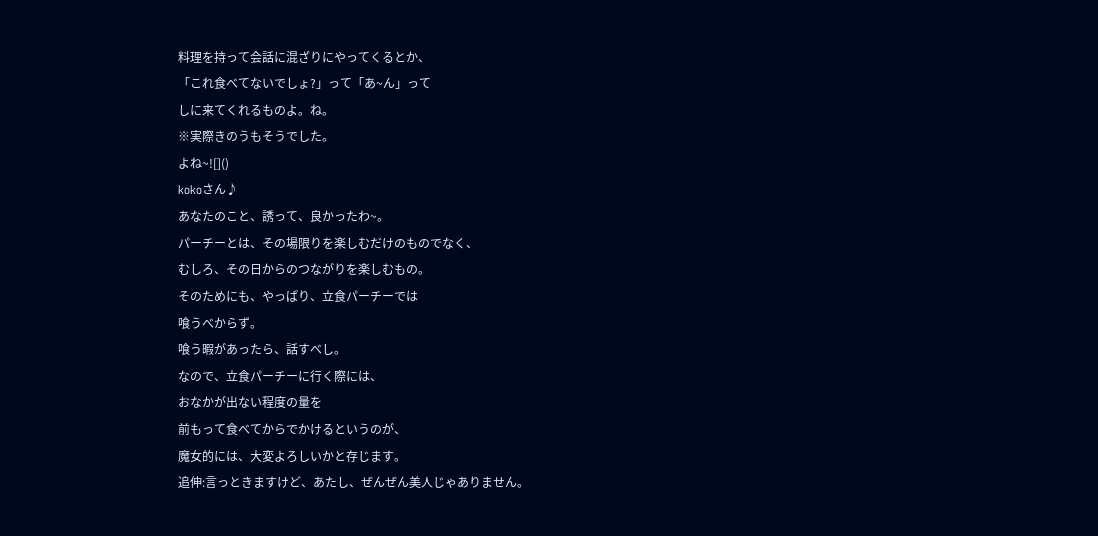料理を持って会話に混ざりにやってくるとか、
「これ食べてないでしょ?」って「あ~ん」って
しに来てくれるものよ。ね。
※実際きのうもそうでした。
よね~![]()
kokoさん♪
あなたのこと、誘って、良かったわ~。
パーチーとは、その場限りを楽しむだけのものでなく、
むしろ、その日からのつながりを楽しむもの。
そのためにも、やっぱり、立食パーチーでは
喰うべからず。
喰う暇があったら、話すべし。
なので、立食パーチーに行く際には、
おなかが出ない程度の量を
前もって食べてからでかけるというのが、
魔女的には、大変よろしいかと存じます。
追伸:言っときますけど、あたし、ぜんぜん美人じゃありません。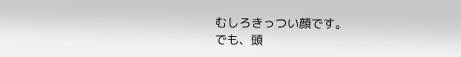むしろきっつい顔です。
でも、頭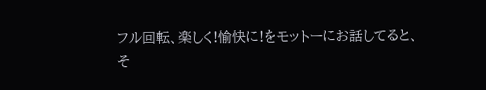フル回転、楽しく!愉快に!をモットーにお話してると、
そ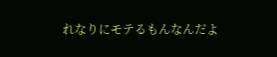れなりにモテるもんなんだよ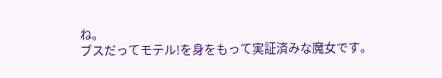ね。
ブスだってモテル!を身をもって実証済みな魔女です。